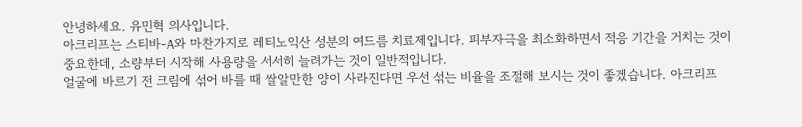안녕하세요. 유민혁 의사입니다.
아크리프는 스티바-A와 마찬가지로 레티노익산 성분의 여드름 치료제입니다. 피부자극을 최소화하면서 적응 기간을 거치는 것이 중요한데, 소량부터 시작해 사용량을 서서히 늘려가는 것이 일반적입니다.
얼굴에 바르기 전 크림에 섞어 바를 때 쌀알만한 양이 사라진다면 우선 섞는 비율을 조절해 보시는 것이 좋겠습니다. 아크리프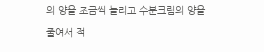의 양을 조금씩 늘리고 수분크림의 양을 줄여서 적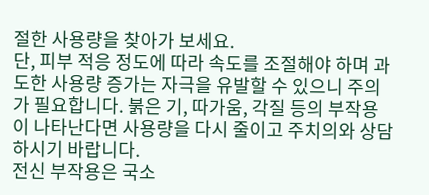절한 사용량을 찾아가 보세요.
단, 피부 적응 정도에 따라 속도를 조절해야 하며 과도한 사용량 증가는 자극을 유발할 수 있으니 주의가 필요합니다. 붉은 기, 따가움, 각질 등의 부작용이 나타난다면 사용량을 다시 줄이고 주치의와 상담하시기 바랍니다.
전신 부작용은 국소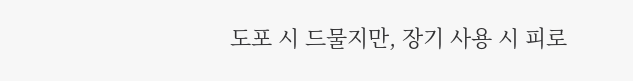도포 시 드물지만, 장기 사용 시 피로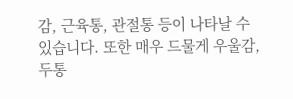감, 근육통, 관절통 등이 나타날 수 있습니다. 또한 매우 드물게 우울감, 두통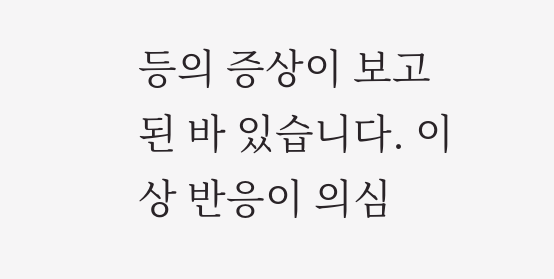등의 증상이 보고된 바 있습니다. 이상 반응이 의심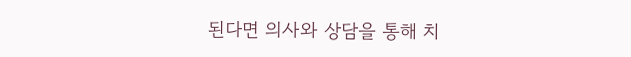된다면 의사와 상담을 통해 치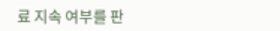료 지속 여부를 판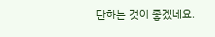단하는 것이 좋겠네요.